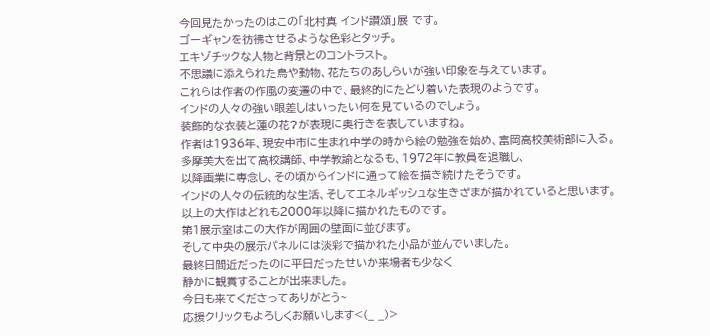今回見たかったのはこの「北村真 インド讃頌」展 です。
ゴーギャンを彷彿させるような色彩とタッチ。
エキゾチックな人物と背景とのコントラスト。
不思議に添えられた鳥や動物、花たちのあしらいが強い印象を与えています。
これらは作者の作風の変遷の中で、最終的にたどり着いた表現のようです。
インドの人々の強い眼差しはいったい何を見ているのでしょう。
装飾的な衣装と蓮の花?が表現に奥行きを表していますね。
作者は1936年、現安中市に生まれ中学の時から絵の勉強を始め、富岡高校美術部に入る。
多摩美大を出て高校講師、中学教諭となるも、1972年に教員を退職し、
以降画業に専念し、その頃からインドに通って絵を描き続けたそうです。
インドの人々の伝統的な生活、そしてエネルギッシュな生きざまが描かれていると思います。
以上の大作はどれも2000年以降に描かれたものです。
第1展示室はこの大作が周囲の壁面に並びます。
そして中央の展示パネルには淡彩で描かれた小品が並んでいました。
最終日間近だったのに平日だったせいか来場者も少なく
静かに観賞することが出来ました。
今日も来てくださってありがとう~
応援クリックもよろしくお願いします<(_ _)>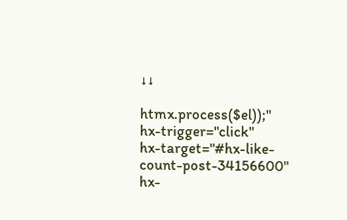↓↓

htmx.process($el));"
hx-trigger="click"
hx-target="#hx-like-count-post-34156600"
hx-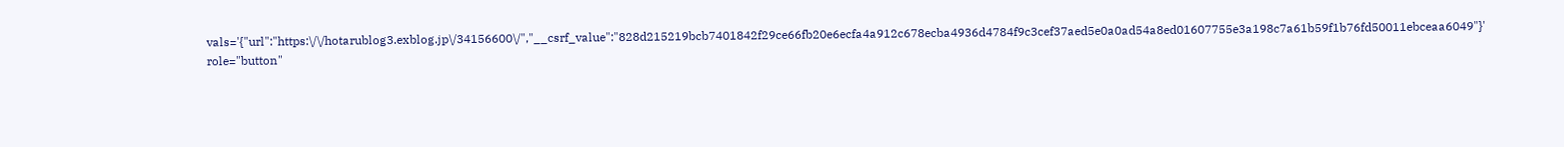vals='{"url":"https:\/\/hotarublog3.exblog.jp\/34156600\/","__csrf_value":"828d215219bcb7401842f29ce66fb20e6ecfa4a912c678ecba4936d4784f9c3cef37aed5e0a0ad54a8ed01607755e3a198c7a61b59f1b76fd50011ebceaa6049"}'
role="button"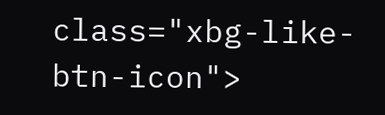class="xbg-like-btn-icon">